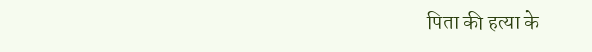पिता की हत्या के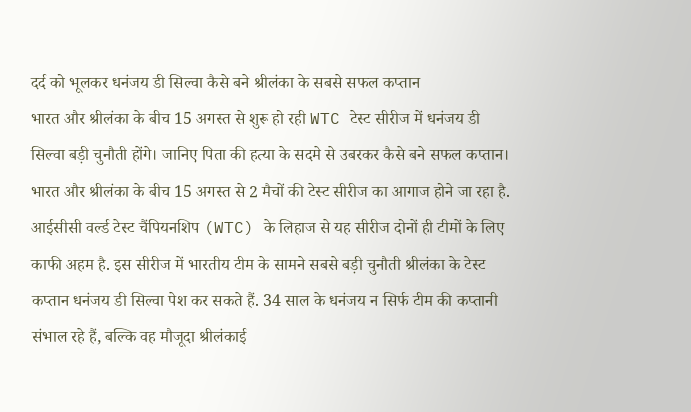दर्द को भूलकर धनंजय डी सिल्वा कैसे बने श्रीलंका के सबसे सफल कप्तान
भारत और श्रीलंका के बीच 15 अगस्त से शुरू हो रही WTC टेस्ट सीरीज में धनंजय डी सिल्वा बड़ी चुनौती होंगे। जानिए पिता की हत्या के सदमे से उबरकर कैसे बने सफल कप्तान।
भारत और श्रीलंका के बीच 15 अगस्त से 2 मैचों की टेस्ट सीरीज का आगाज होने जा रहा है. आईसीसी वर्ल्ड टेस्ट चैंपियनशिप (WTC) के लिहाज से यह सीरीज दोनों ही टीमों के लिए काफी अहम है. इस सीरीज में भारतीय टीम के सामने सबसे बड़ी चुनौती श्रीलंका के टेस्ट कप्तान धनंजय डी सिल्वा पेश कर सकते हैं. 34 साल के धनंजय न सिर्फ टीम की कप्तानी संभाल रहे हैं, बल्कि वह मौजूदा श्रीलंकाई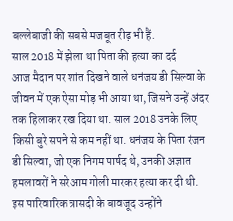बल्लेबाजी की सबसे मजबूत रीढ़ भी हैं.
साल 2018 में झेला था पिता की हत्या का दर्द
आज मैदान पर शांत दिखने वाले धनंजय डी सिल्वा के जीवन में एक ऐसा मोड़ भी आया था, जिसने उन्हें अंदर तक हिलाकर रख दिया था. साल 2018 उनके लिए किसी बुरे सपने से कम नहीं था. धनंजय के पिता रंजन डी सिल्वा, जो एक निगम पार्षद थे, उनकी अज्ञात हमलावरों ने सरेआम गोली मारकर हत्या कर दी थी. इस पारिवारिक त्रासदी के बावजूद उन्होंने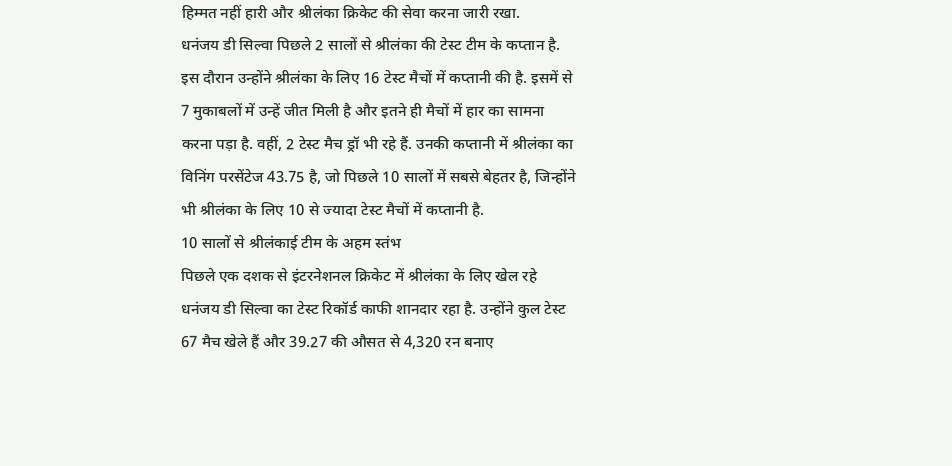हिम्मत नहीं हारी और श्रीलंका क्रिकेट की सेवा करना जारी रखा.
धनंजय डी सिल्वा पिछले 2 सालों से श्रीलंका की टेस्ट टीम के कप्तान है. इस दौरान उन्होंने श्रीलंका के लिए 16 टेस्ट मैचों में कप्तानी की है. इसमें से 7 मुकाबलों में उन्हें जीत मिली है और इतने ही मैचों में हार का सामना करना पड़ा है. वहीं, 2 टेस्ट मैच ड्रॉ भी रहे हैं. उनकी कप्तानी में श्रीलंका का विनिंग परसेंटेज 43.75 है, जो पिछले 10 सालों में सबसे बेहतर है, जिन्होंने भी श्रीलंका के लिए 10 से ज्यादा टेस्ट मैचों में कप्तानी है.
10 सालों से श्रीलंकाई टीम के अहम स्तंभ
पिछले एक दशक से इंटरनेशनल क्रिकेट में श्रीलंका के लिए खेल रहे धनंजय डी सिल्वा का टेस्ट रिकॉर्ड काफी शानदार रहा है. उन्होंने कुल टेस्ट 67 मैच खेले हैं और 39.27 की औसत से 4,320 रन बनाए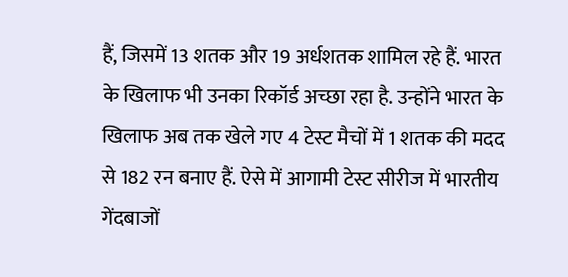हैं, जिसमें 13 शतक और 19 अर्धशतक शामिल रहे हैं. भारत के खिलाफ भी उनका रिकॉर्ड अच्छा रहा है. उन्होंने भारत के खिलाफ अब तक खेले गए 4 टेस्ट मैचों में 1 शतक की मदद से 182 रन बनाए हैं. ऐसे में आगामी टेस्ट सीरीज में भारतीय गेंदबाजों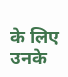के लिए उनके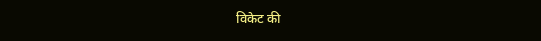विकेट की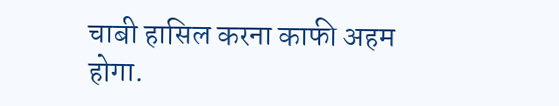चाबी हासिल करना काफी अहम होगा.